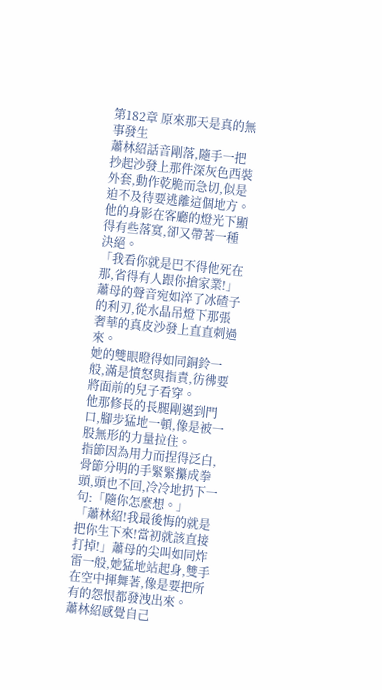第182章 原來那天是真的無事發生
蕭林紹話音剛落,隨手一把抄起沙發上那件深灰色西裝外套,動作乾脆而急切,似是迫不及待要逃離這個地方。
他的身影在客廳的燈光下顯得有些落寞,卻又帶著一種決絕。
「我看你就是巴不得他死在那,省得有人跟你搶家業!」蕭母的聲音宛如淬了冰碴子的利刃,從水晶吊燈下那張奢華的真皮沙發上直直刺過來。
她的雙眼瞪得如同銅鈴一般,滿是憤怒與指責,彷彿要將面前的兒子看穿。
他那修長的長腿剛邁到門口,腳步猛地一頓,像是被一股無形的力量拉住。
指節因為用力而捏得泛白,骨節分明的手緊緊攥成拳頭,頭也不回,冷冷地扔下一句:「隨你怎麼想。」
「蕭林紹!我最後悔的就是把你生下來!當初就該直接打掉!」蕭母的尖叫如同炸雷一般,她猛地站起身,雙手在空中揮舞著,像是要把所有的怨恨都發洩出來。
蕭林紹感覺自己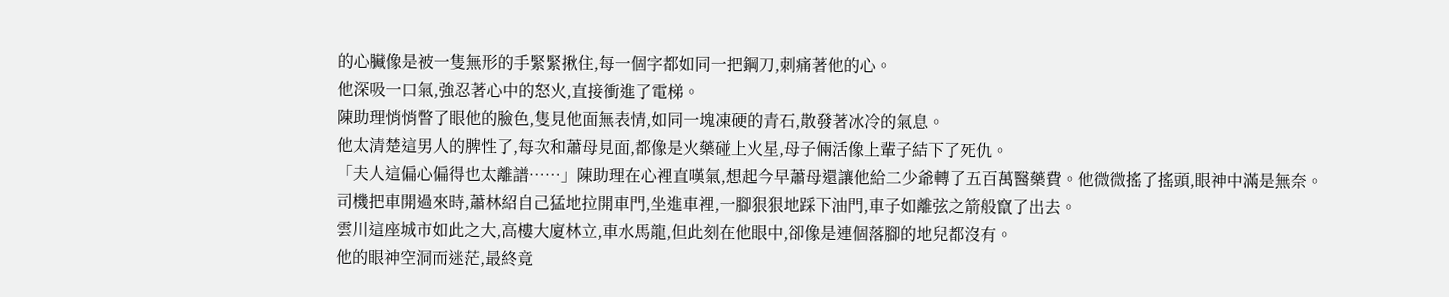的心臟像是被一隻無形的手緊緊揪住,每一個字都如同一把鋼刀,刺痛著他的心。
他深吸一口氣,強忍著心中的怒火,直接衝進了電梯。
陳助理悄悄瞥了眼他的臉色,隻見他面無表情,如同一塊凍硬的青石,散發著冰冷的氣息。
他太清楚這男人的脾性了,每次和蕭母見面,都像是火藥碰上火星,母子倆活像上輩子結下了死仇。
「夫人這偏心偏得也太離譜……」陳助理在心裡直嘆氣,想起今早蕭母還讓他給二少爺轉了五百萬醫藥費。他微微搖了搖頭,眼神中滿是無奈。
司機把車開過來時,蕭林紹自己猛地拉開車門,坐進車裡,一腳狠狠地踩下油門,車子如離弦之箭般竄了出去。
雲川這座城市如此之大,高樓大廈林立,車水馬龍,但此刻在他眼中,卻像是連個落腳的地兒都沒有。
他的眼神空洞而迷茫,最終竟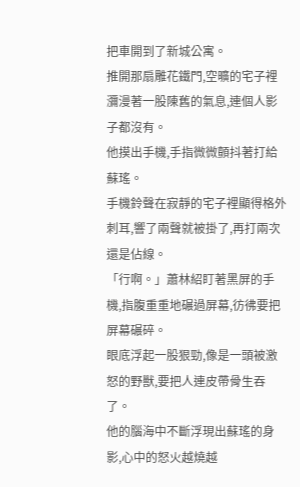把車開到了新城公寓。
推開那扇雕花鐵門,空曠的宅子裡瀰漫著一股陳舊的氣息,連個人影子都沒有。
他摸出手機,手指微微顫抖著打給蘇瑤。
手機鈴聲在寂靜的宅子裡顯得格外刺耳,響了兩聲就被掛了,再打兩次還是佔線。
「行啊。」蕭林紹盯著黑屏的手機,指腹重重地碾過屏幕,彷彿要把屏幕碾碎。
眼底浮起一股狠勁,像是一頭被激怒的野獸,要把人連皮帶骨生吞了。
他的腦海中不斷浮現出蘇瑤的身影,心中的怒火越燒越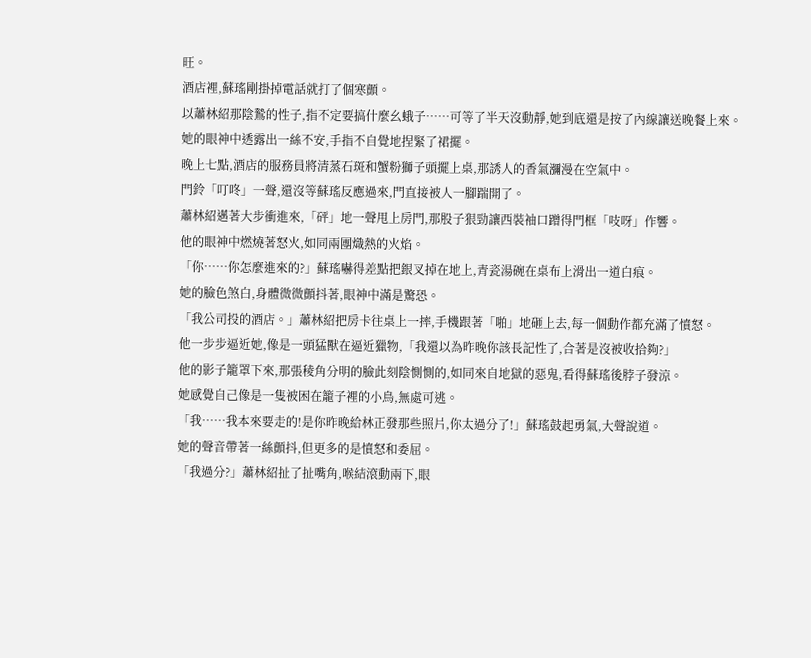旺。
酒店裡,蘇瑤剛掛掉電話就打了個寒顫。
以蕭林紹那陰鷙的性子,指不定要搞什麼幺蛾子……可等了半天沒動靜,她到底還是按了內線讓送晚餐上來。
她的眼神中透露出一絲不安,手指不自覺地捏緊了裙擺。
晚上七點,酒店的服務員將清蒸石斑和蟹粉獅子頭擺上桌,那誘人的香氣瀰漫在空氣中。
門鈴「叮咚」一聲,還沒等蘇瑤反應過來,門直接被人一腳踹開了。
蕭林紹邁著大步衝進來,「砰」地一聲甩上房門,那股子狠勁讓西裝袖口蹭得門框「吱呀」作響。
他的眼神中燃燒著怒火,如同兩團熾熱的火焰。
「你……你怎麼進來的?」蘇瑤嚇得差點把銀叉掉在地上,青瓷湯碗在桌布上滑出一道白痕。
她的臉色煞白,身體微微顫抖著,眼神中滿是驚恐。
「我公司投的酒店。」蕭林紹把房卡往桌上一摔,手機跟著「啪」地砸上去,每一個動作都充滿了憤怒。
他一步步逼近她,像是一頭猛獸在逼近獵物,「我還以為昨晚你該長記性了,合著是沒被收拾夠?」
他的影子籠罩下來,那張稜角分明的臉此刻陰惻惻的,如同來自地獄的惡鬼,看得蘇瑤後脖子發涼。
她感覺自己像是一隻被困在籠子裡的小鳥,無處可逃。
「我……我本來要走的!是你昨晚給林正發那些照片,你太過分了!」蘇瑤鼓起勇氣,大聲說道。
她的聲音帶著一絲顫抖,但更多的是憤怒和委屈。
「我過分?」蕭林紹扯了扯嘴角,喉結滾動兩下,眼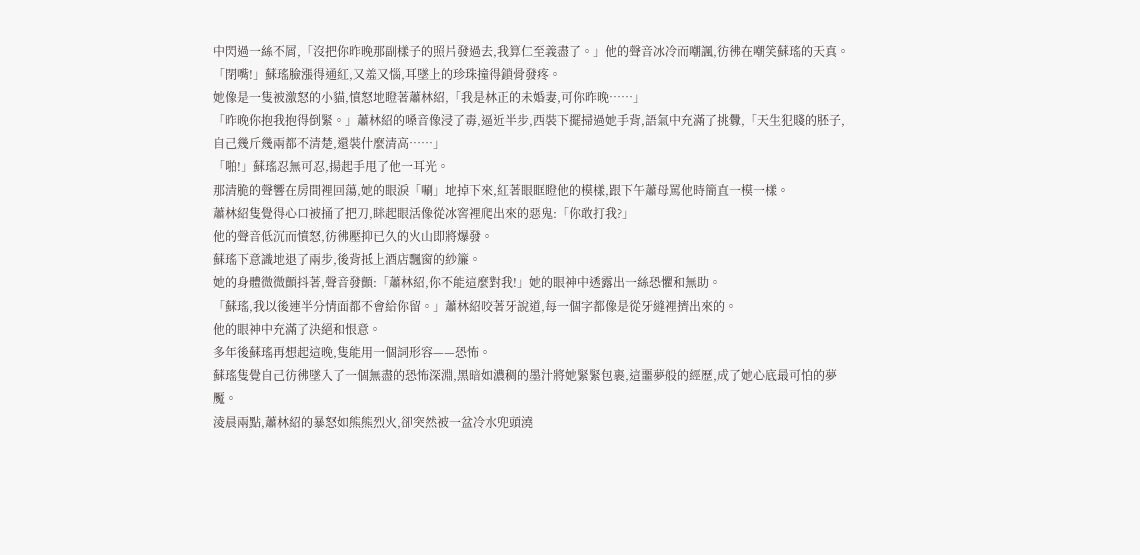中閃過一絲不屑,「沒把你昨晚那副樣子的照片發過去,我算仁至義盡了。」他的聲音冰冷而嘲諷,彷彿在嘲笑蘇瑤的天真。
「閉嘴!」蘇瑤臉漲得通紅,又羞又惱,耳墜上的珍珠撞得鎖骨發疼。
她像是一隻被激怒的小貓,憤怒地瞪著蕭林紹,「我是林正的未婚妻,可你昨晚……」
「昨晚你抱我抱得倒緊。」蕭林紹的嗓音像浸了毒,逼近半步,西裝下擺掃過她手背,語氣中充滿了挑釁,「天生犯賤的胚子,自己幾斤幾兩都不清楚,還裝什麼清高……」
「啪!」蘇瑤忍無可忍,揚起手甩了他一耳光。
那清脆的聲響在房間裡回蕩,她的眼淚「唰」地掉下來,紅著眼眶瞪他的模樣,跟下午蕭母罵他時簡直一模一樣。
蕭林紹隻覺得心口被捅了把刀,眯起眼活像從冰窖裡爬出來的惡鬼:「你敢打我?」
他的聲音低沉而憤怒,彷彿壓抑已久的火山即將爆發。
蘇瑤下意識地退了兩步,後背抵上酒店飄窗的紗簾。
她的身體微微顫抖著,聲音發顫:「蕭林紹,你不能這麼對我!」她的眼神中透露出一絲恐懼和無助。
「蘇瑤,我以後連半分情面都不會給你留。」蕭林紹咬著牙說道,每一個字都像是從牙縫裡擠出來的。
他的眼神中充滿了決絕和恨意。
多年後蘇瑤再想起這晚,隻能用一個詞形容——恐怖。
蘇瑤隻覺自己彷彿墜入了一個無盡的恐怖深淵,黑暗如濃稠的墨汁將她緊緊包裹,這噩夢般的經歷,成了她心底最可怕的夢魘。
淩晨兩點,蕭林紹的暴怒如熊熊烈火,卻突然被一盆冷水兜頭澆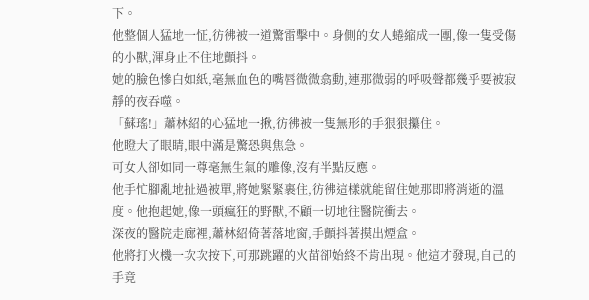下。
他整個人猛地一怔,彷彿被一道驚雷擊中。身側的女人蜷縮成一團,像一隻受傷的小獸,渾身止不住地顫抖。
她的臉色慘白如紙,毫無血色的嘴唇微微翕動,連那微弱的呼吸聲都幾乎要被寂靜的夜吞噬。
「蘇瑤!」蕭林紹的心猛地一揪,彷彿被一隻無形的手狠狠攥住。
他瞪大了眼睛,眼中滿是驚恐與焦急。
可女人卻如同一尊毫無生氣的雕像,沒有半點反應。
他手忙腳亂地扯過被單,將她緊緊裹住,彷彿這樣就能留住她那即將消逝的溫度。他抱起她,像一頭瘋狂的野獸,不顧一切地往醫院衝去。
深夜的醫院走廊裡,蕭林紹倚著落地窗,手顫抖著摸出煙盒。
他將打火機一次次按下,可那跳躍的火苗卻始終不肯出現。他這才發現,自己的手竟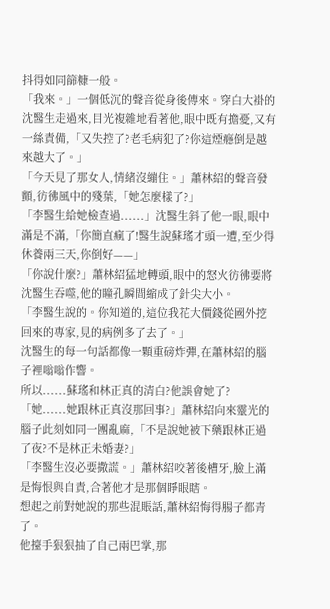抖得如同篩糠一般。
「我來。」一個低沉的聲音從身後傳來。穿白大褂的沈醫生走過來,目光複雜地看著他,眼中既有擔憂,又有一絲責備,「又失控了?老毛病犯了?你這煙癮倒是越來越大了。」
「今天見了那女人,情緒沒繃住。」蕭林紹的聲音發顫,彷彿風中的殘葉,「她怎麼樣了?」
「李醫生給她檢查過......」沈醫生斜了他一眼,眼中滿是不滿,「你簡直瘋了!醫生說蘇瑤才頭一遭,至少得休養兩三天,你倒好——」
「你說什麼?」蕭林紹猛地轉頭,眼中的怒火彷彿要將沈醫生吞噬,他的瞳孔瞬間縮成了針尖大小。
「李醫生說的。你知道的,這位我花大價錢從國外挖回來的專家,見的病例多了去了。」
沈醫生的每一句話都像一顆重磅炸彈,在蕭林紹的腦子裡嗡嗡作響。
所以......蘇瑤和林正真的清白?他誤會她了?
「她......她跟林正真沒那回事?」蕭林紹向來靈光的腦子此刻如同一團亂麻,「不是說她被下藥跟林正過了夜?不是林正未婚妻?」
「李醫生沒必要撒謊。」蕭林紹咬著後槽牙,臉上滿是悔恨與自責,合著他才是那個睜眼瞎。
想起之前對她說的那些混賬話,蕭林紹悔得腸子都青了。
他擡手狠狠抽了自己兩巴掌,那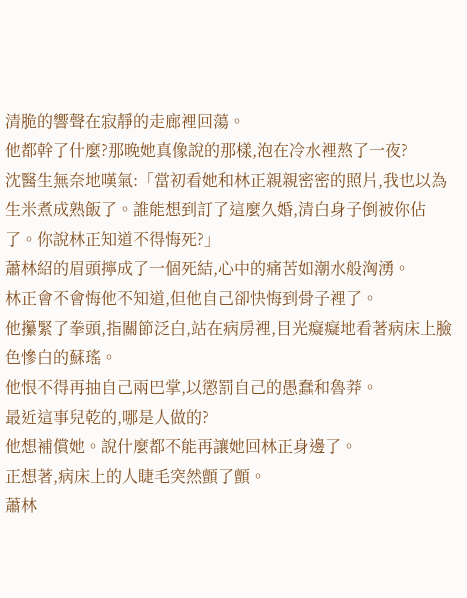清脆的響聲在寂靜的走廊裡回蕩。
他都幹了什麼?那晚她真像說的那樣,泡在冷水裡熬了一夜?
沈醫生無奈地嘆氣:「當初看她和林正親親密密的照片,我也以為生米煮成熟飯了。誰能想到訂了這麼久婚,清白身子倒被你佔了。你說林正知道不得悔死?」
蕭林紹的眉頭擰成了一個死結,心中的痛苦如潮水般洶湧。
林正會不會悔他不知道,但他自己卻快悔到骨子裡了。
他攥緊了拳頭,指關節泛白,站在病房裡,目光癡癡地看著病床上臉色慘白的蘇瑤。
他恨不得再抽自己兩巴掌,以懲罰自己的愚蠢和魯莽。
最近這事兒乾的,哪是人做的?
他想補償她。說什麼都不能再讓她回林正身邊了。
正想著,病床上的人睫毛突然顫了顫。
蕭林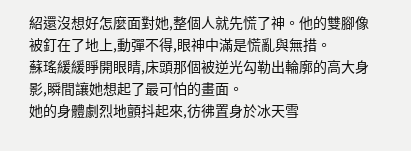紹還沒想好怎麼面對她,整個人就先慌了神。他的雙腳像被釘在了地上,動彈不得,眼神中滿是慌亂與無措。
蘇瑤緩緩睜開眼睛,床頭那個被逆光勾勒出輪廓的高大身影,瞬間讓她想起了最可怕的畫面。
她的身體劇烈地顫抖起來,彷彿置身於冰天雪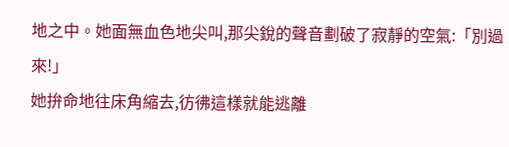地之中。她面無血色地尖叫,那尖銳的聲音劃破了寂靜的空氣:「別過來!」
她拚命地往床角縮去,彷彿這樣就能逃離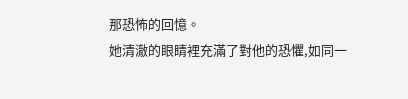那恐怖的回憶。
她清澈的眼睛裡充滿了對他的恐懼,如同一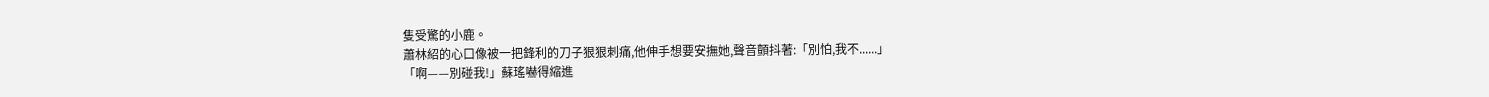隻受驚的小鹿。
蕭林紹的心口像被一把鋒利的刀子狠狠刺痛,他伸手想要安撫她,聲音顫抖著:「別怕,我不......」
「啊——別碰我!」蘇瑤嚇得縮進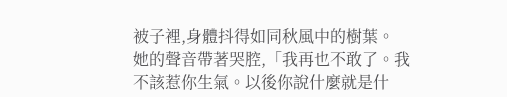被子裡,身體抖得如同秋風中的樹葉。
她的聲音帶著哭腔,「我再也不敢了。我不該惹你生氣。以後你說什麼就是什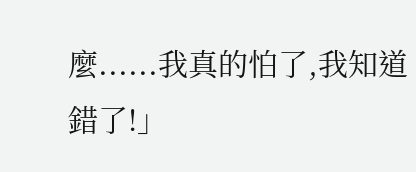麼......我真的怕了,我知道錯了!」